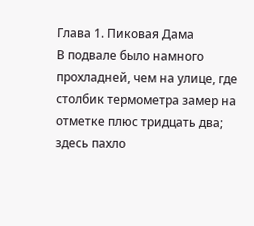Глава 1. Пиковая Дама
В подвале было намного прохладней, чем на улице, где столбик термометра замер на отметке плюс тридцать два; здесь пахло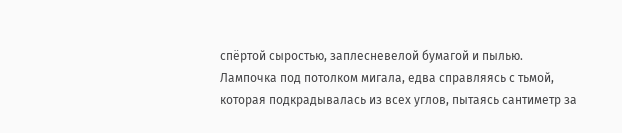спёртой сыростью, заплесневелой бумагой и пылью. Лампочка под потолком мигала, едва справляясь с тьмой, которая подкрадывалась из всех углов, пытаясь сантиметр за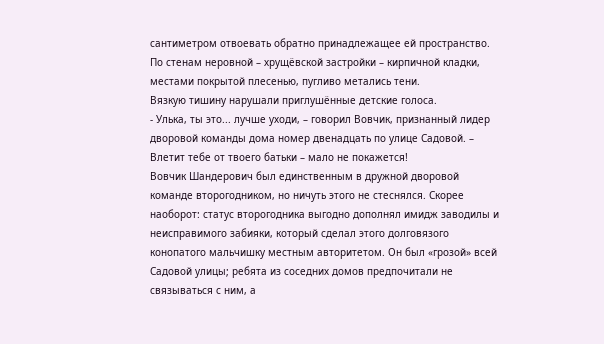сантиметром отвоевать обратно принадлежащее ей пространство. По стенам неровной – хрущёвской застройки – кирпичной кладки, местами покрытой плесенью, пугливо метались тени.
Вязкую тишину нарушали приглушённые детские голоса.
- Улька, ты это... лучше уходи, – говорил Вовчик, признанный лидер дворовой команды дома номер двенадцать по улице Садовой. – Влетит тебе от твоего батьки – мало не покажется!
Вовчик Шандерович был единственным в дружной дворовой команде второгодником, но ничуть этого не стеснялся. Скорее наоборот: статус второгодника выгодно дополнял имидж заводилы и неисправимого забияки, который сделал этого долговязого конопатого мальчишку местным авторитетом. Он был «грозой» всей Садовой улицы; ребята из соседних домов предпочитали не связываться с ним, а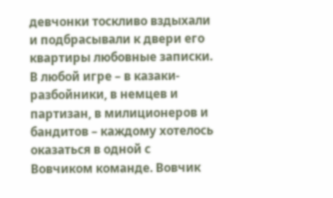девчонки тоскливо вздыхали и подбрасывали к двери его квартиры любовные записки. В любой игре – в казаки-разбойники, в немцев и партизан, в милиционеров и бандитов – каждому хотелось оказаться в одной с Вовчиком команде. Вовчик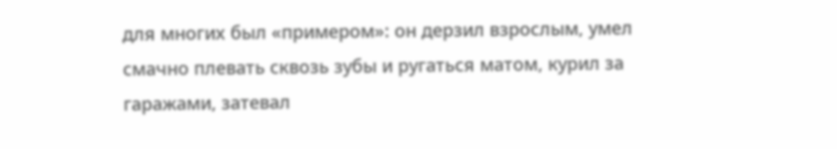для многих был «примером»: он дерзил взрослым, умел смачно плевать сквозь зубы и ругаться матом, курил за гаражами, затевал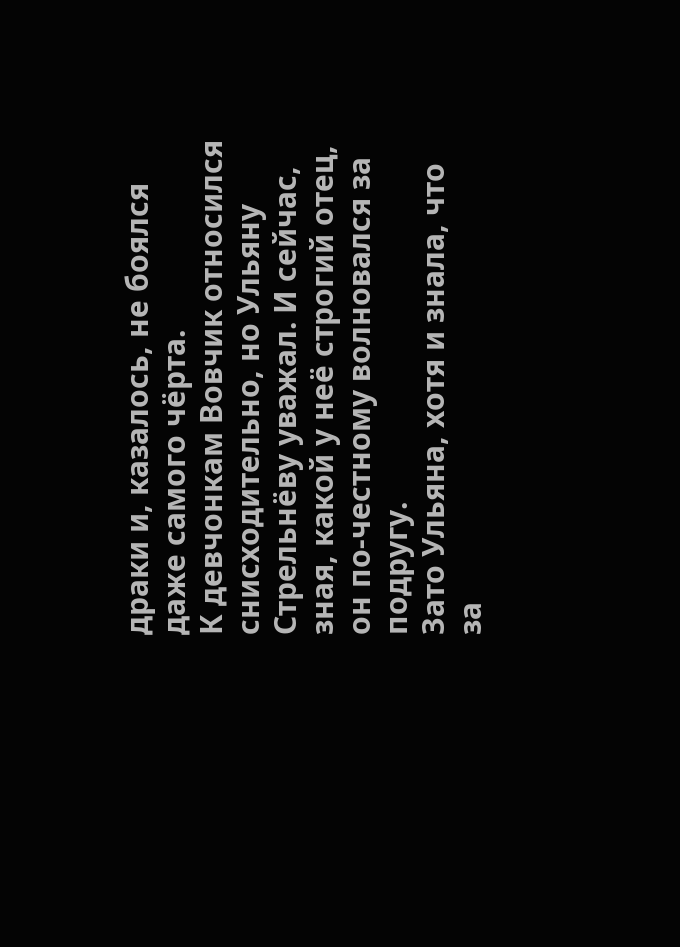драки и, казалось, не боялся даже самого чёрта.
К девчонкам Вовчик относился снисходительно, но Ульяну Стрельнёву уважал. И сейчас, зная, какой у неё строгий отец, он по-честному волновался за подругу.
Зато Ульяна, хотя и знала, что за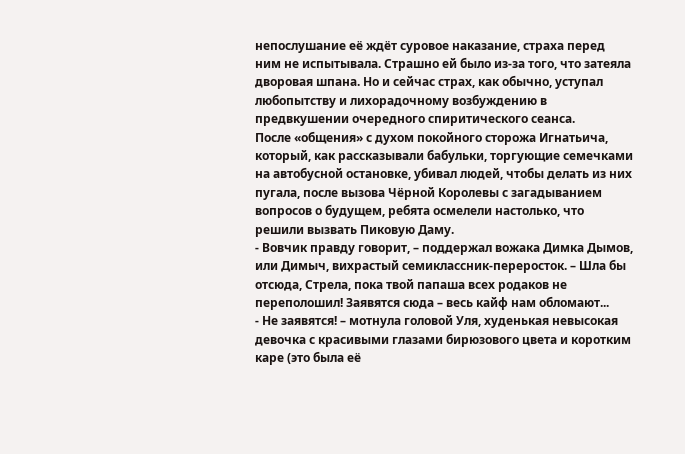непослушание её ждёт суровое наказание, страха перед ним не испытывала. Страшно ей было из-за того, что затеяла дворовая шпана. Но и сейчас страх, как обычно, уступал любопытству и лихорадочному возбуждению в предвкушении очередного спиритического сеанса.
После «общения» с духом покойного сторожа Игнатьича, который, как рассказывали бабульки, торгующие семечками на автобусной остановке, убивал людей, чтобы делать из них пугала, после вызова Чёрной Королевы с загадыванием вопросов о будущем, ребята осмелели настолько, что решили вызвать Пиковую Даму.
- Вовчик правду говорит, – поддержал вожака Димка Дымов, или Димыч, вихрастый семиклассник-переросток. – Шла бы отсюда, Стрела, пока твой папаша всех родаков не переполошил! Заявятся сюда – весь кайф нам обломают...
- Не заявятся! – мотнула головой Уля, худенькая невысокая девочка с красивыми глазами бирюзового цвета и коротким каре (это была её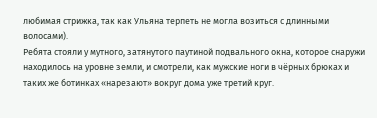любимая стрижка, так как Ульяна терпеть не могла возиться с длинными волосами).
Ребята стояли у мутного, затянутого паутиной подвального окна, которое снаружи находилось на уровне земли, и смотрели, как мужские ноги в чёрных брюках и таких же ботинках «нарезают» вокруг дома уже третий круг.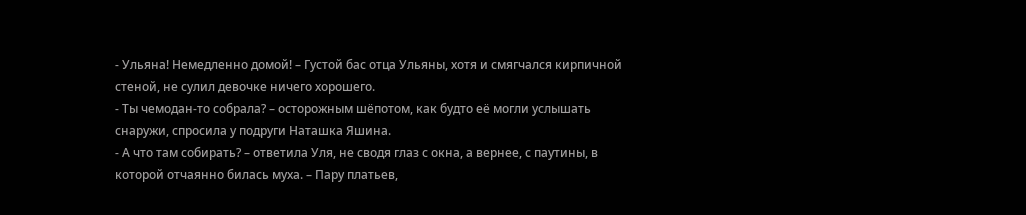- Ульяна! Немедленно домой! – Густой бас отца Ульяны, хотя и смягчался кирпичной стеной, не сулил девочке ничего хорошего.
- Ты чемодан-то собрала? – осторожным шёпотом, как будто её могли услышать снаружи, спросила у подруги Наташка Яшина.
- А что там собирать? – ответила Уля, не сводя глаз с окна, а вернее, с паутины, в которой отчаянно билась муха. – Пару платьев,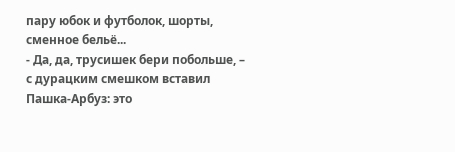пару юбок и футболок, шорты, сменное бельё...
- Да, да, трусишек бери побольше, – с дурацким смешком вставил Пашка-Арбуз: это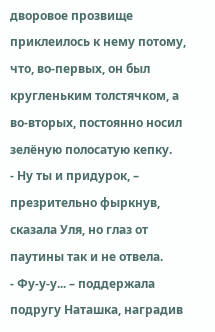дворовое прозвище приклеилось к нему потому, что, во-первых, он был кругленьким толстячком, а во-вторых, постоянно носил зелёную полосатую кепку.
- Ну ты и придурок, – презрительно фыркнув, сказала Уля, но глаз от паутины так и не отвела.
- Фу-у-у... – поддержала подругу Наташка, наградив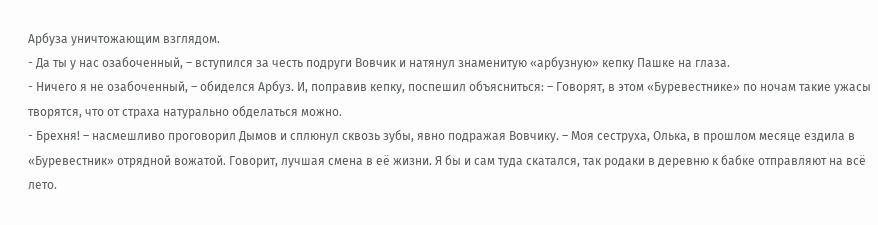Арбуза уничтожающим взглядом.
- Да ты у нас озабоченный, – вступился за честь подруги Вовчик и натянул знаменитую «арбузную» кепку Пашке на глаза.
- Ничего я не озабоченный, – обиделся Арбуз. И, поправив кепку, поспешил объясниться: – Говорят, в этом «Буревестнике» по ночам такие ужасы творятся, что от страха натурально обделаться можно.
- Брехня! – насмешливо проговорил Дымов и сплюнул сквозь зубы, явно подражая Вовчику. – Моя сеструха, Олька, в прошлом месяце ездила в «Буревестник» отрядной вожатой. Говорит, лучшая смена в её жизни. Я бы и сам туда скатался, так родаки в деревню к бабке отправляют на всё лето.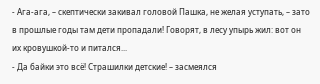- Ага-ага, – скептически закивал головой Пашка, не желая уступать, – зато в прошлые годы там дети пропадали! Говорят, в лесу упырь жил: вот он их кровушкой-то и питался...
- Да байки это всё! Страшилки детские! – засмеялся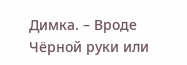Димка. – Вроде Чёрной руки или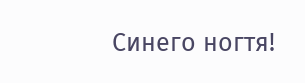Синего ногтя!